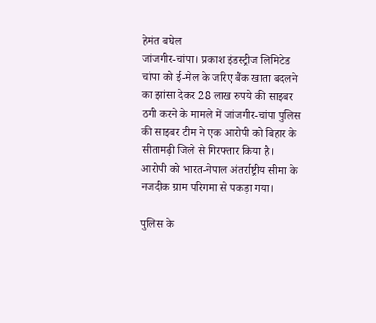हेमंत बघेल
जांजगीर-चांपा। प्रकाश इंडस्ट्रीज लिमिटेड चांपा को ई-मेल के जरिए बैंक खाता बदलने का झांसा देकर 28 लाख रुपये की साइबर ठगी करने के मामले में जांजगीर-चांपा पुलिस की साइबर टीम ने एक आरोपी को बिहार के सीतामढ़ी जिले से गिरफ्तार किया है। आरोपी को भारत-नेपाल अंतर्राष्ट्रीय सीमा के नजदीक ग्राम परिगमा से पकड़ा गया।

पुलिस के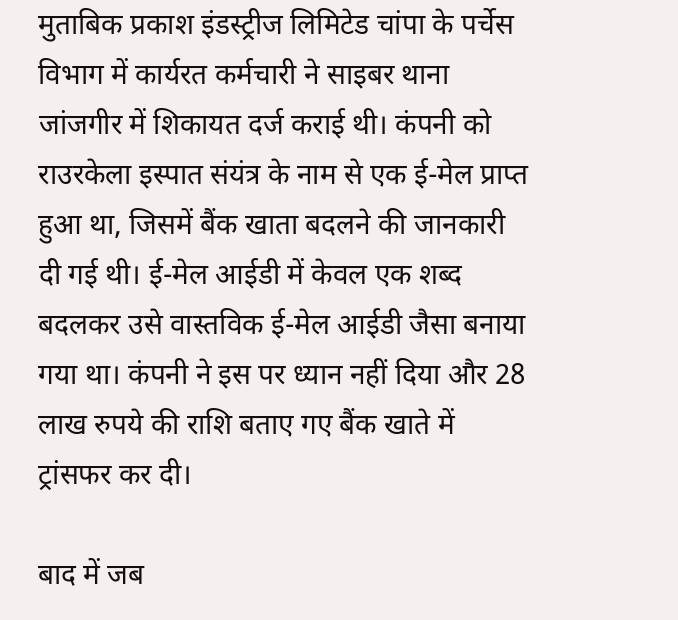मुताबिक प्रकाश इंडस्ट्रीज लिमिटेड चांपा के पर्चेस विभाग में कार्यरत कर्मचारी ने साइबर थाना जांजगीर में शिकायत दर्ज कराई थी। कंपनी को राउरकेला इस्पात संयंत्र के नाम से एक ई-मेल प्राप्त हुआ था, जिसमें बैंक खाता बदलने की जानकारी दी गई थी। ई-मेल आईडी में केवल एक शब्द बदलकर उसे वास्तविक ई-मेल आईडी जैसा बनाया गया था। कंपनी ने इस पर ध्यान नहीं दिया और 28 लाख रुपये की राशि बताए गए बैंक खाते में ट्रांसफर कर दी।

बाद में जब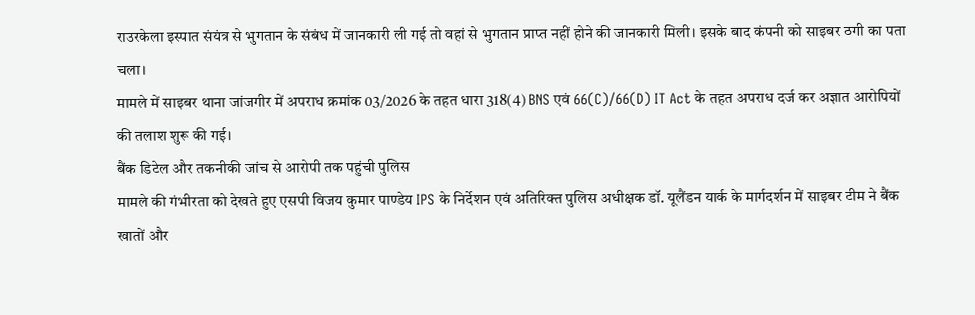राउरकेला इस्पात संयंत्र से भुगतान के संबंध में जानकारी ली गई तो वहां से भुगतान प्राप्त नहीं होने की जानकारी मिली। इसके बाद कंपनी को साइबर ठगी का पता चला।
मामले में साइबर थाना जांजगीर में अपराध क्रमांक 03/2026 के तहत धारा 318(4) BNS एवं 66(C)/66(D) IT Act के तहत अपराध दर्ज कर अज्ञात आरोपियों की तलाश शुरू की गई।
बैंक डिटेल और तकनीकी जांच से आरोपी तक पहुंची पुलिस
मामले की गंभीरता को देखते हुए एसपी विजय कुमार पाण्डेय IPS के निर्देशन एवं अतिरिक्त पुलिस अधीक्षक डॉ. यूलैंडन यार्क के मार्गदर्शन में साइबर टीम ने बैंक खातों और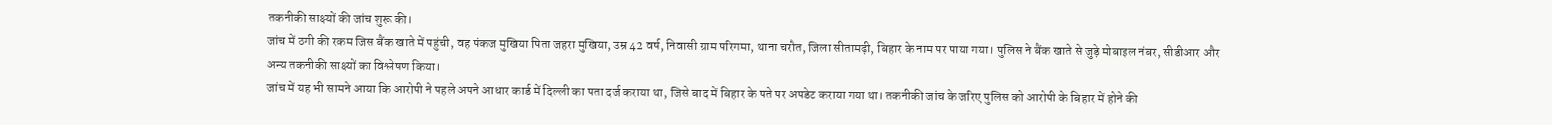तकनीकी साक्ष्यों की जांच शुरू की।
जांच में ठगी की रकम जिस बैंक खाते में पहुंची, वह पंकज मुखिया पिता जहरा मुखिया, उम्र 42 वर्ष, निवासी ग्राम परिगमा, थाना चरौत, जिला सीतामढ़ी, बिहार के नाम पर पाया गया। पुलिस ने बैंक खाते से जुड़े मोबाइल नंबर, सीडीआर और अन्य तकनीकी साक्ष्यों का विश्लेषण किया।
जांच में यह भी सामने आया कि आरोपी ने पहले अपने आधार कार्ड में दिल्ली का पता दर्ज कराया था, जिसे बाद में बिहार के पते पर अपडेट कराया गया था। तकनीकी जांच के जरिए पुलिस को आरोपी के बिहार में होने की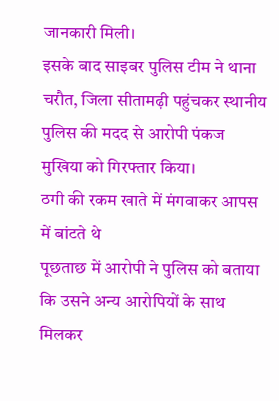जानकारी मिली।
इसके बाद साइबर पुलिस टीम ने थाना चरौत, जिला सीतामढ़ी पहुंचकर स्थानीय पुलिस की मदद से आरोपी पंकज मुखिया को गिरफ्तार किया।
ठगी की रकम खाते में मंगवाकर आपस में बांटते थे
पूछताछ में आरोपी ने पुलिस को बताया कि उसने अन्य आरोपियों के साथ मिलकर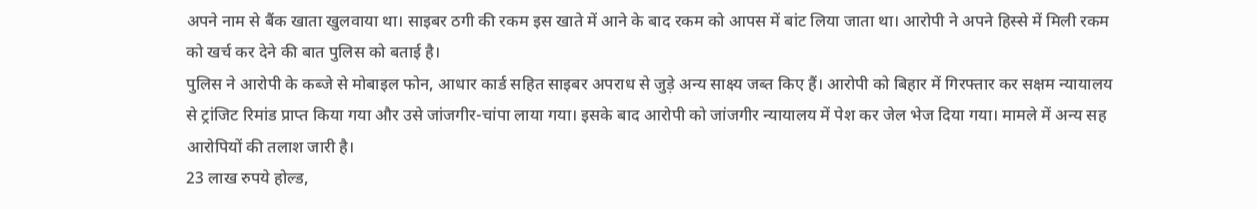अपने नाम से बैंक खाता खुलवाया था। साइबर ठगी की रकम इस खाते में आने के बाद रकम को आपस में बांट लिया जाता था। आरोपी ने अपने हिस्से में मिली रकम को खर्च कर देने की बात पुलिस को बताई है।
पुलिस ने आरोपी के कब्जे से मोबाइल फोन, आधार कार्ड सहित साइबर अपराध से जुड़े अन्य साक्ष्य जब्त किए हैं। आरोपी को बिहार में गिरफ्तार कर सक्षम न्यायालय से ट्रांजिट रिमांड प्राप्त किया गया और उसे जांजगीर-चांपा लाया गया। इसके बाद आरोपी को जांजगीर न्यायालय में पेश कर जेल भेज दिया गया। मामले में अन्य सह आरोपियों की तलाश जारी है।
23 लाख रुपये होल्ड,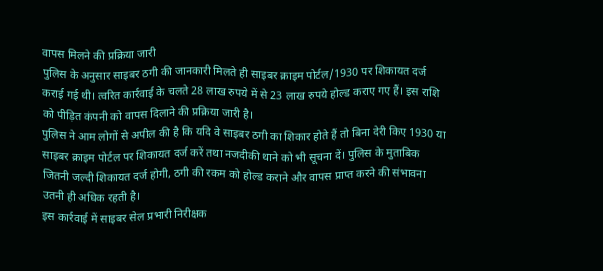वापस मिलने की प्रक्रिया जारी
पुलिस के अनुसार साइबर ठगी की जानकारी मिलते ही साइबर क्राइम पोर्टल/1930 पर शिकायत दर्ज कराई गई थी। त्वरित कार्रवाई के चलते 28 लाख रुपये में से 23 लाख रुपये होल्ड कराए गए हैं। इस राशि को पीड़ित कंपनी को वापस दिलाने की प्रक्रिया जारी है।
पुलिस ने आम लोगों से अपील की है कि यदि वे साइबर ठगी का शिकार होते हैं तो बिना देरी किए 1930 या साइबर क्राइम पोर्टल पर शिकायत दर्ज करें तथा नजदीकी थाने को भी सूचना दें। पुलिस के मुताबिक जितनी जल्दी शिकायत दर्ज होगी, ठगी की रकम को होल्ड कराने और वापस प्राप्त करने की संभावना उतनी ही अधिक रहती है।
इस कार्रवाई में साइबर सेल प्रभारी निरीक्षक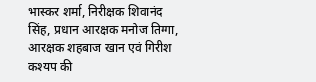भास्कर शर्मा, निरीक्षक शिवानंद सिंह, प्रधान आरक्षक मनोज तिग्गा, आरक्षक शहबाज खान एवं गिरीश कश्यप की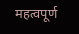महत्वपूर्ण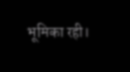भूमिका रही।